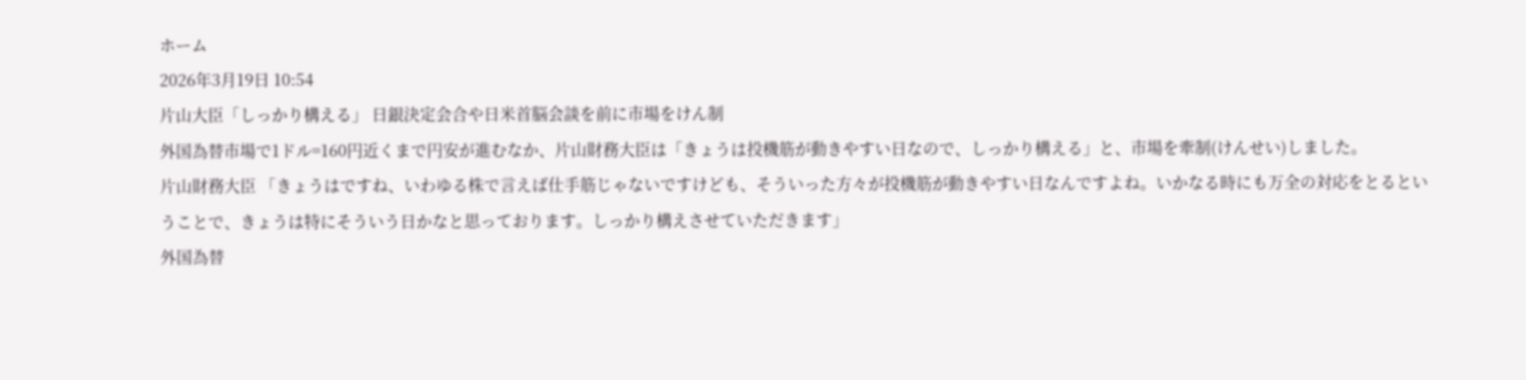ホーム
2026年3月19日 10:54
片山大臣「しっかり構える」 日銀決定会合や日米首脳会談を前に市場をけん制
外国為替市場で1ドル=160円近くまで円安が進むなか、片山財務大臣は「きょうは投機筋が動きやすい日なので、しっかり構える」と、市場を牽制(けんせい)しました。
片山財務大臣 「きょうはですね、いわゆる株で言えば仕手筋じゃないですけども、そういった方々が投機筋が動きやすい日なんですよね。いかなる時にも万全の対応をとるということで、きょうは特にそういう日かなと思っております。しっかり構えさせていただきます」
外国為替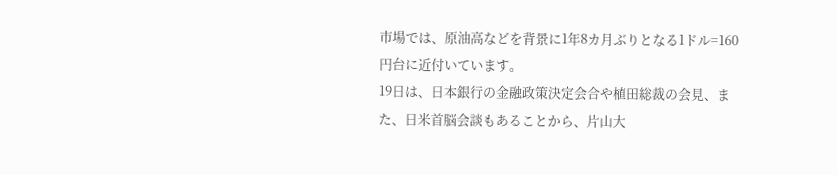市場では、原油高などを背景に1年8カ月ぶりとなる1ドル=160円台に近付いています。
19日は、日本銀行の金融政策決定会合や植田総裁の会見、また、日米首脳会談もあることから、片山大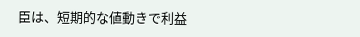臣は、短期的な値動きで利益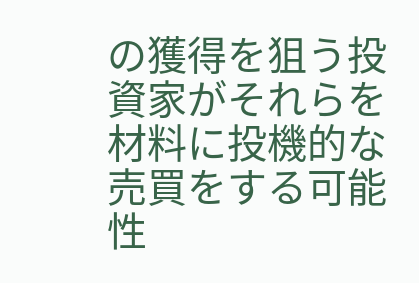の獲得を狙う投資家がそれらを材料に投機的な売買をする可能性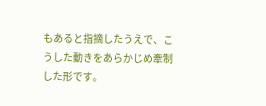もあると指摘したうえで、こうした動きをあらかじめ牽制した形です。